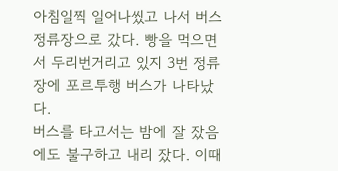아침일찍 일어나씼고 나서 버스 정류장으로 갔다. 빵을 먹으면서 두리번거리고 있지 3번 정류장에 포르투행 버스가 나타났다.
버스를 타고서는 밤에 잘 잤음에도 불구하고 내리 잤다. 이때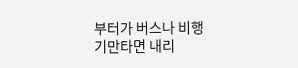부터가 버스나 비행기만타면 내리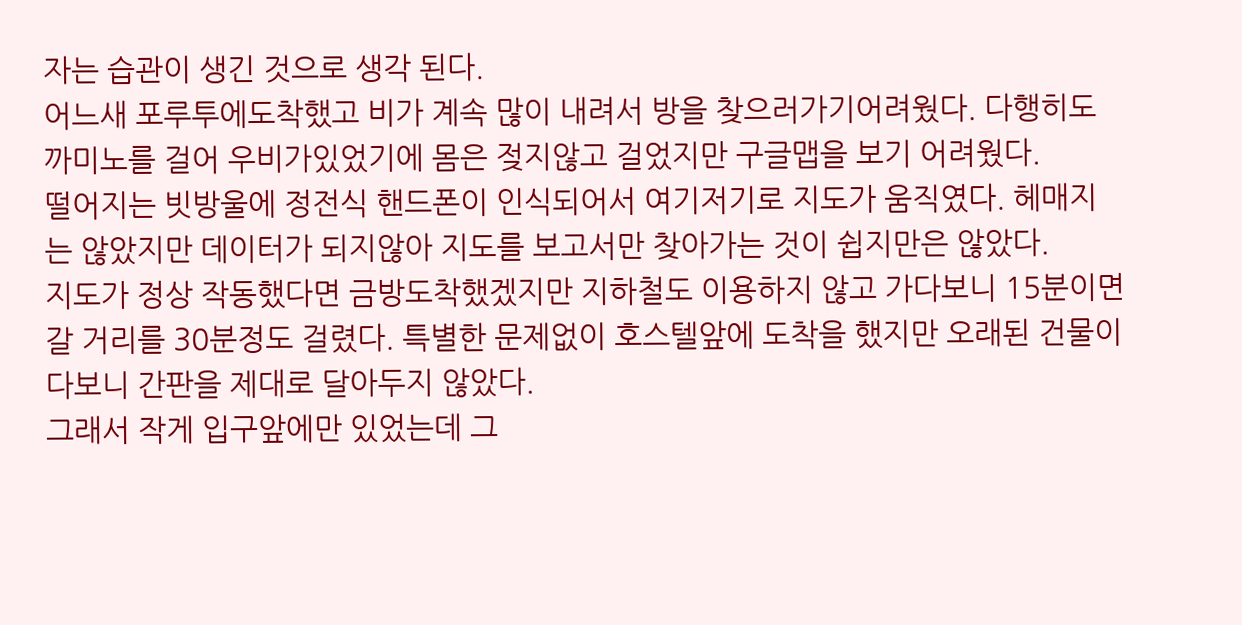자는 습관이 생긴 것으로 생각 된다.
어느새 포루투에도착했고 비가 계속 많이 내려서 방을 찾으러가기어려웠다. 다행히도 까미노를 걸어 우비가있었기에 몸은 젖지않고 걸었지만 구글맵을 보기 어려웠다.
떨어지는 빗방울에 정전식 핸드폰이 인식되어서 여기저기로 지도가 움직였다. 헤매지는 않았지만 데이터가 되지않아 지도를 보고서만 찾아가는 것이 쉽지만은 않았다.
지도가 정상 작동했다면 금방도착했겠지만 지하철도 이용하지 않고 가다보니 15분이면 갈 거리를 30분정도 걸렸다. 특별한 문제없이 호스텔앞에 도착을 했지만 오래된 건물이다보니 간판을 제대로 달아두지 않았다.
그래서 작게 입구앞에만 있었는데 그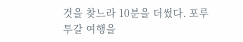것을 찾느라 10분을 더썼다. 포루투갈 여행을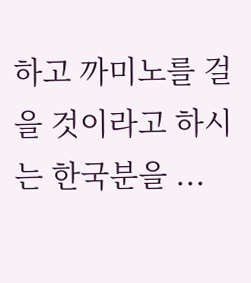하고 까미노를 걸을 것이라고 하시는 한국분을 ...